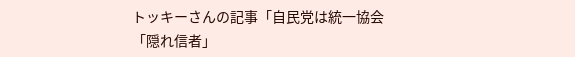トッキーさんの記事「自民党は統一協会「隠れ信者」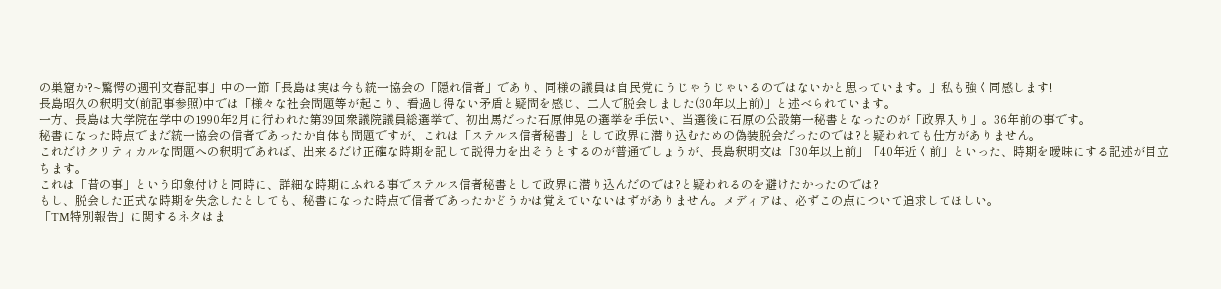の巣窟か?~驚愕の週刊文春記事」中の一節「長島は実は今も統一協会の「隠れ信者」であり、同様の議員は自民党にうじゃうじゃいるのではないかと思っています。」私も強く同感します!
長島昭久の釈明文(前記事参照)中では「様々な社会問題等が起こり、看過し得ない矛盾と疑問を感じ、二人で脱会しました(30年以上前)」と述べられています。
一方、長島は大学院在学中の1990年2月に行われた第39回衆議院議員総選挙で、初出馬だった石原伸晃の選挙を手伝い、当選後に石原の公設第一秘書となったのが「政界入り」。36年前の事です。
秘書になった時点でまだ統一協会の信者であったか自体も問題ですが、これは「ステルス信者秘書」として政界に潜り込むための偽装脱会だったのでは?と疑われても仕方がありません。
これだけクリティカルな問題への釈明であれば、出来るだけ正確な時期を記して説得力を出そうとするのが普通でしょうが、長島釈明文は「30年以上前」「40年近く前」といった、時期を曖昧にする記述が目立ちます。
これは「昔の事」という印象付けと同時に、詳細な時期にふれる事でステルス信者秘書として政界に潜り込んだのでは?と疑われるのを避けたかったのでは?
もし、脱会した正式な時期を失念したとしても、秘書になった時点で信者であったかどうかは覚えていないはずがありません。メディアは、必ずこの点について追求してほしい。
「TM特別報告」に関するネタはま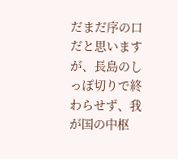だまだ序の口だと思いますが、長島のしっぽ切りで終わらせず、我が国の中枢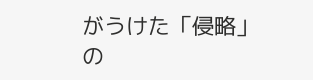がうけた「侵略」の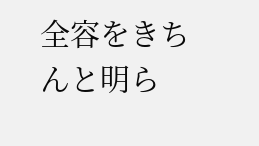全容をきちんと明ら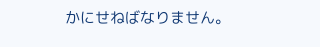かにせねばなりません。